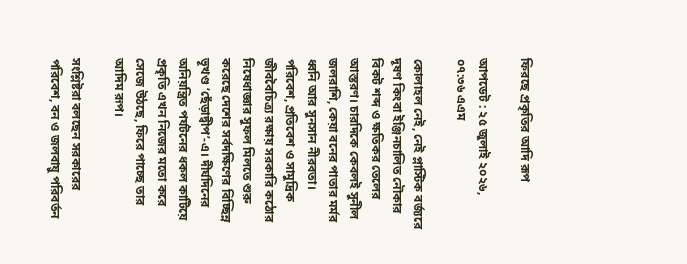ফিরছে প্রকৃতির আদি রূপ

আপডেট : ২৫ জুলাই ২০২৬, ০৭:৩৬ এএম

কোলাহল নেই, নেই প্লাস্টিক বর্জ্যরে দূষণ কিংবা ইঞ্জিনচালিত নৌকার বিকট শব্দ ও ক্ষতিকর তেলের আস্তরণ। চারদিকে কেবলই সুনীল জলরাশি, কেয়া বনের পাতার মর্মর ধ্বনি আর সুনসান নীরবতা। পরিবেশ, প্রতিবেশ ও সামুদ্রিক জীববৈচিত্র্য রক্ষায় সরকারি কঠোর নিষেধাজ্ঞার সুফল মিলতে শুরু করেছে দেশের সর্বদক্ষিণের বিচ্ছিন্ন ভূখণ্ড ‘ছেঁড়াদ্বীপ’-এ। দীর্ঘদিনের অনিয়ন্ত্রিত পর্যটনের ধকল কাটিয়ে প্রকৃতি এখন নিজের মতো করে সেজে উঠছে, ফিরে পাচ্ছে তার আদিম রূপ।

সংশ্লিষ্টরা বলছেন সরকারের পরিবেশ, বন ও জলবায়ু পরিবর্তন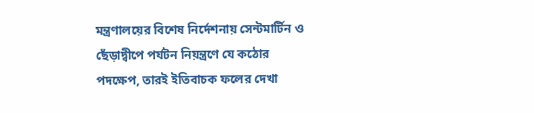মন্ত্রণালয়ের বিশেষ নির্দেশনায় সেন্টমার্টিন ও ছেঁড়াদ্বীপে পর্যটন নিয়ন্ত্রণে যে কঠোর পদক্ষেপ, তারই ইতিবাচক ফলের দেখা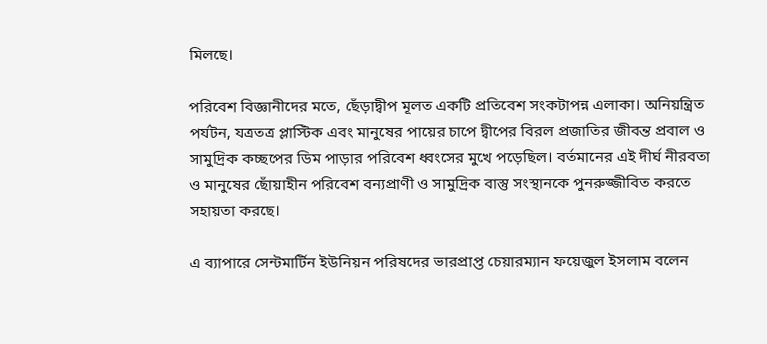মিলছে।

পরিবেশ বিজ্ঞানীদের মতে, ছেঁড়াদ্বীপ মূলত একটি প্রতিবেশ সংকটাপন্ন এলাকা। অনিয়ন্ত্রিত পর্যটন, যত্রতত্র প্লাস্টিক এবং মানুষের পায়ের চাপে দ্বীপের বিরল প্রজাতির জীবন্ত প্রবাল ও সামুদ্রিক কচ্ছপের ডিম পাড়ার পরিবেশ ধ্বংসের মুখে পড়েছিল। বর্তমানের এই দীর্ঘ নীরবতা ও মানুষের ছোঁয়াহীন পরিবেশ বন্যপ্রাণী ও সামুদ্রিক বাস্তু সংস্থানকে পুনরুজ্জীবিত করতে সহায়তা করছে।

এ ব্যাপারে সেন্টমার্টিন ইউনিয়ন পরিষদের ভারপ্রাপ্ত চেয়ারম্যান ফয়েজুল ইসলাম বলেন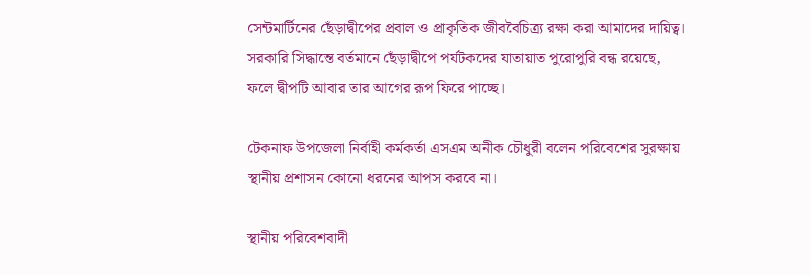সেন্টমার্টিনের ছেঁড়াদ্বীপের প্রবাল ও প্রাকৃতিক জীববৈচিত্র্য রক্ষা করা আমাদের দায়িত্ব। সরকারি সিদ্ধান্তে বর্তমানে ছেঁড়াদ্বীপে পর্যটকদের যাতায়াত পুরোপুরি বন্ধ রয়েছে, ফলে দ্বীপটি আবার তার আগের রূপ ফিরে পাচ্ছে।

টেকনাফ উপজেলা নির্বাহী কর্মকর্তা এসএম অনীক চৌধুরী বলেন পরিবেশের সুরক্ষায় স্থানীয় প্রশাসন কোনো ধরনের আপস করবে না।

স্থানীয় পরিবেশবাদী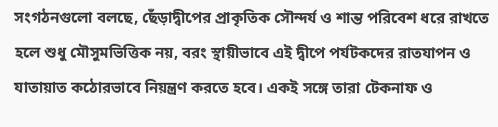সংগঠনগুলো বলছে, ছেঁড়াদ্বীপের প্রাকৃতিক সৌন্দর্য ও শান্ত পরিবেশ ধরে রাখতে হলে শুধু মৌসুমভিত্তিক নয়, বরং স্থায়ীভাবে এই দ্বীপে পর্যটকদের রাতযাপন ও যাতায়াত কঠোরভাবে নিয়ন্ত্রণ করতে হবে। একই সঙ্গে তারা টেকনাফ ও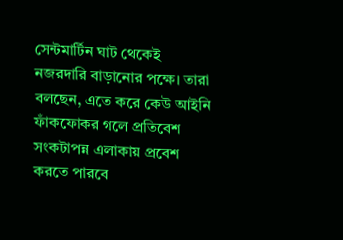সেন্টমার্টিন ঘাট থেকেই নজরদারি বাড়ানোর পক্ষে। তারা বলছেন, এতে করে কেউ আইনি ফাঁকফোকর গলে প্রতিবেশ সংকটাপন্ন এলাকায় প্রবেশ করতে পারবে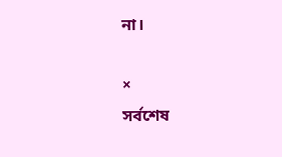না।

×
সর্বশেষ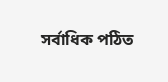সর্বাধিক পঠিত